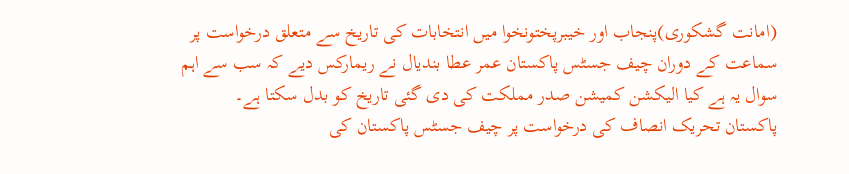(امانت گشکوری)پنجاب اور خیبرپختونخوا میں انتخابات کی تاریخ سے متعلق درخواست پر سماعت کے دوران چیف جسٹس پاکستان عمر عطا بندیال نے ریمارکس دیے کہ سب سے اہم سوال یہ ہے کیا الیکشن کمیشن صدر مملکت کی دی گئی تاریخ کو بدل سکتا ہے۔
پاکستان تحریک انصاف کی درخواست پر چیف جسٹس پاکستان کی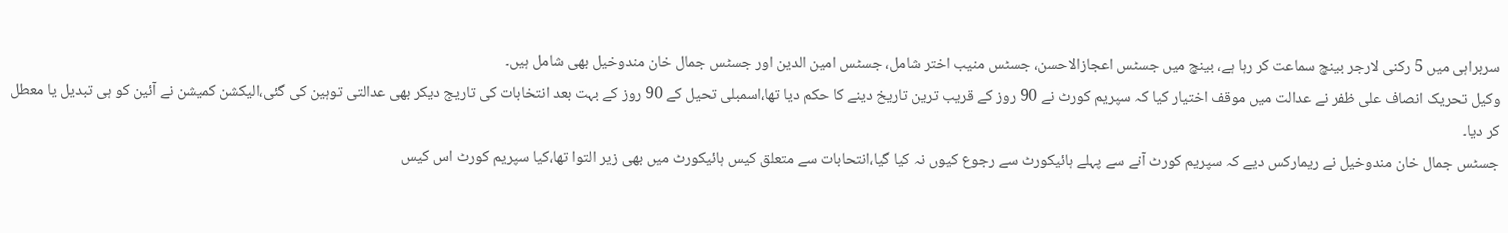سربراہی میں 5 رکنی لارجر بینچ سماعت کر رہا ہے، بینچ میں جسٹس اعجازالاحسن، جسٹس منیب اختر شامل، جسٹس امین الدین اور جسٹس جمال خان مندوخیل بھی شامل ہیں۔
وکیل تحریک انصاف علی ظفر نے عدالت میں موقف اختیار کیا کہ سپریم کورٹ نے 90 روز کے قریب ترین تاریخ دینے کا حکم دیا تھا،اسمبلی تحیل کے 90 روز کے بہت بعد انتخابات کی تاریج دیکر بھی عدالتی توہین کی گئی،الیکشن کمیشن نے آئین کو ہی تبدیل یا معطل کر دیا۔
جسٹس جمال خان مندوخیل نے ریمارکس دیے کہ سپریم کورٹ آنے سے پہلے ہائیکورٹ سے رجوع کیوں نہ کیا گیا،انتحابات سے متعلق کیس ہائیکورٹ میں بھی زیر التوا تھا،کیا سپریم کورٹ اس کیس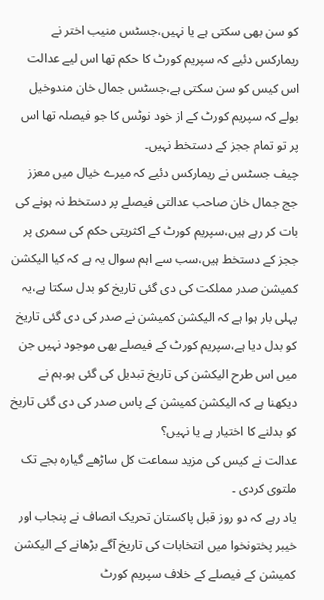کو سن بھی سکتی ہے یا نہیں،جسٹس منیب اختر نے ریمارکس دئیے کہ سپریم کورٹ کا حکم تھا اس لیے عدالت اس کیس کو سن سکتی ہے،جسٹس جمال خان مندوخیل بولے کہ سپریم کورٹ کے از خود نوٹس کا جو فیصلہ تھا اس پر تو تمام ججز کے دستخط نہیں۔
چیف جسٹس نے ریمارکس دئیے کہ میرے خیال میں معزز جج جمال خان صاحب عدالتی فیصلے پر دستخط نہ ہونے کی بات کر رہے ہیں،سپریم کورٹ کے اکثریتی حکم کی سمری پر ججز کے دستخط ہیں،سب سے اہم سوال یہ ہے کہ کیا الیکشن کمیشن صدر مملکت کی دی گئی تاریخ کو بدل سکتا ہے،یہ پہلی بار ہوا ہے کہ الیکشن کمیشن نے صدر کی دی گئی تاریخ کو بدل دیا ہے،سپریم کورٹ کے فیصلے بھی موجود نہیں جن میں اس طرح الیکشن کی تاریخ تبدیل کی گئی ہو۔ہم نے دیکھنا ہے کہ الیکشن کمیشن کے پاس صدر کی دی گئی تاریخ کو بدلنے کا اختیار ہے یا نہیں؟
عدالت نے کیس کی مزید سماعت کل ساڑھے گیارہ بجے تک ملتوی کردی ۔
یاد رہے کہ دو روز قبل پاکستان تحریک انصاف نے پنجاب اور خیبر پختونخوا میں انتخابات کی تاریخ آگے بڑھانے کے الیکشن کمیشن کے فیصلے کے خلاف سپریم کورٹ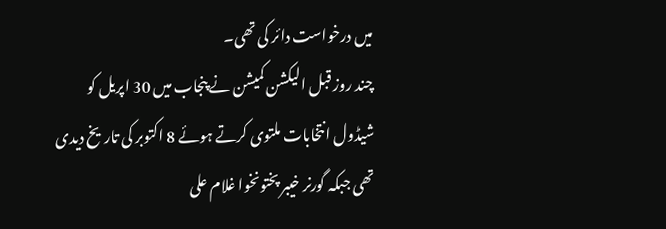میں درخواست دائر کی تھی۔
چند روز قبل الیکشن کمیشن نے پنجاب میں 30 اپریل کو شیڈول انتخابات ملتوی کرتے ہوئے 8 اکتوبر کی تاریخ دیدی تھی جبکہ گورنر خیبر پختونخوا غلام علی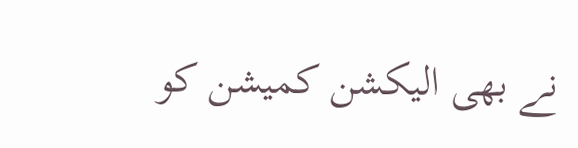نے بھی الیکشن کمیشن کو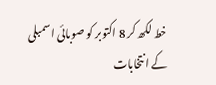خط لکھ کر 8 اکتوبر کو صوبائی اسمبلی کے انتخابات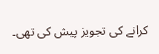کرانے کی تجویز پیش کی تھی۔